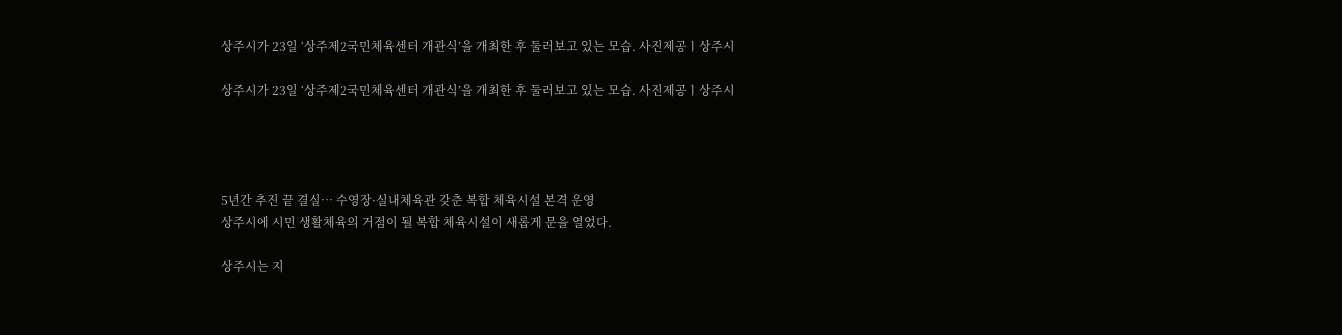상주시가 23일 ‘상주제2국민체육센터 개관식’을 개최한 후 둘러보고 있는 모습. 사진제공ㅣ상주시

상주시가 23일 ‘상주제2국민체육센터 개관식’을 개최한 후 둘러보고 있는 모습. 사진제공ㅣ상주시




5년간 추진 끝 결실… 수영장·실내체육관 갖춘 복합 체육시설 본격 운영
상주시에 시민 생활체육의 거점이 될 복합 체육시설이 새롭게 문을 열었다.

상주시는 지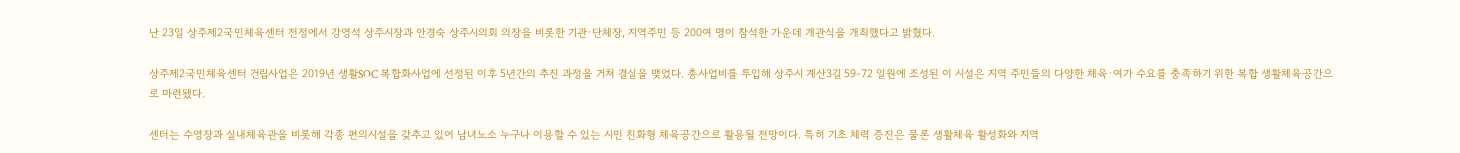난 23일 상주제2국민체육센터 전정에서 강영석 상주시장과 안경숙 상주시의회 의장을 비롯한 기관·단체장, 지역주민 등 200여 명이 참석한 가운데 개관식을 개최했다고 밝혔다.

상주제2국민체육센터 건립사업은 2019년 생활SOC 복합화사업에 선정된 이후 5년간의 추진 과정을 거쳐 결실을 맺었다. 총사업비를 투입해 상주시 계산3길 59-72 일원에 조성된 이 시설은 지역 주민들의 다양한 체육·여가 수요를 충족하기 위한 복합 생활체육공간으로 마련됐다.

센터는 수영장과 실내체육관을 비롯해 각종 편의시설을 갖추고 있어 남녀노소 누구나 이용할 수 있는 시민 친화형 체육공간으로 활용될 전망이다. 특히 기초 체력 증진은 물론 생활체육 활성화와 지역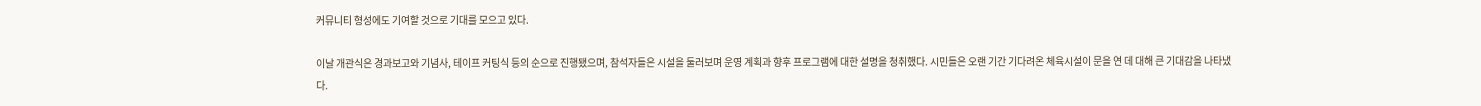커뮤니티 형성에도 기여할 것으로 기대를 모으고 있다.

이날 개관식은 경과보고와 기념사, 테이프 커팅식 등의 순으로 진행됐으며, 참석자들은 시설을 둘러보며 운영 계획과 향후 프로그램에 대한 설명을 청취했다. 시민들은 오랜 기간 기다려온 체육시설이 문을 연 데 대해 큰 기대감을 나타냈다.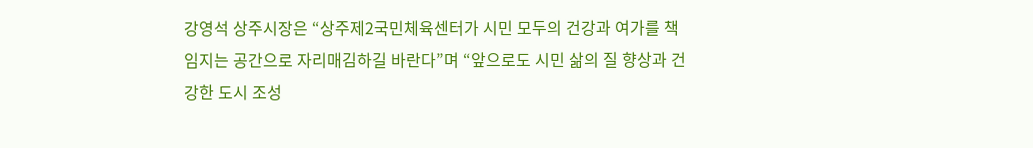강영석 상주시장은 “상주제2국민체육센터가 시민 모두의 건강과 여가를 책임지는 공간으로 자리매김하길 바란다”며 “앞으로도 시민 삶의 질 향상과 건강한 도시 조성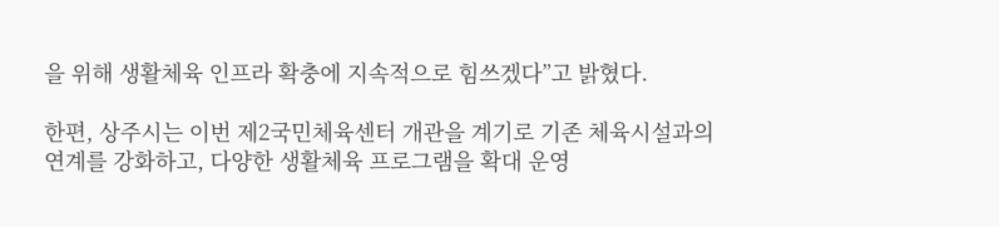을 위해 생활체육 인프라 확충에 지속적으로 힘쓰겠다”고 밝혔다.

한편, 상주시는 이번 제2국민체육센터 개관을 계기로 기존 체육시설과의 연계를 강화하고, 다양한 생활체육 프로그램을 확대 운영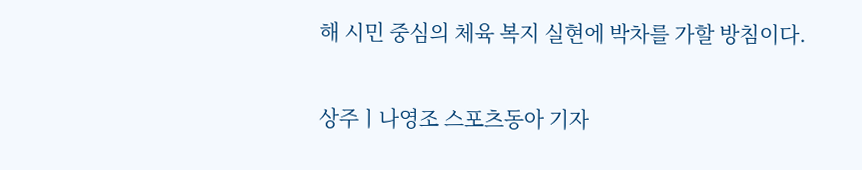해 시민 중심의 체육 복지 실현에 박차를 가할 방침이다.

상주ㅣ나영조 스포츠동아 기자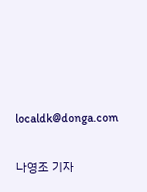localdk@donga.com


나영조 기자